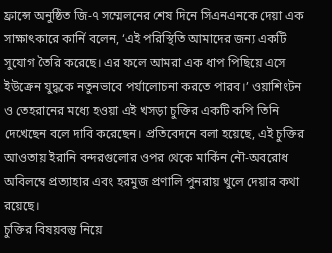ফ্রান্সে অনুষ্ঠিত জি-৭ সম্মেলনের শেষ দিনে সিএনএনকে দেয়া এক সাক্ষাৎকারে কার্নি বলেন, ‘এই পরিস্থিতি আমাদের জন্য একটি সুযোগ তৈরি করেছে। এর ফলে আমরা এক ধাপ পিছিয়ে এসে ইউক্রেন যুদ্ধকে নতুনভাবে পর্যালোচনা করতে পারব।’ ওয়াশিংটন ও তেহরানের মধ্যে হওয়া এই খসড়া চুক্তির একটি কপি তিনি দেখেছেন বলে দাবি করেছেন। প্রতিবেদনে বলা হয়েছে, এই চুক্তির আওতায় ইরানি বন্দরগুলোর ওপর থেকে মার্কিন নৌ-অবরোধ অবিলম্বে প্রত্যাহার এবং হরমুজ প্রণালি পুনরায় খুলে দেয়ার কথা রয়েছে।
চুক্তির বিষয়বস্তু নিয়ে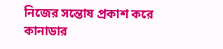নিজের সন্তোষ প্রকাশ করে কানাডার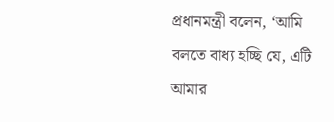প্রধানমন্ত্রী বলেন, ‘আমি বলতে বাধ্য হচ্ছি যে, এটি আমার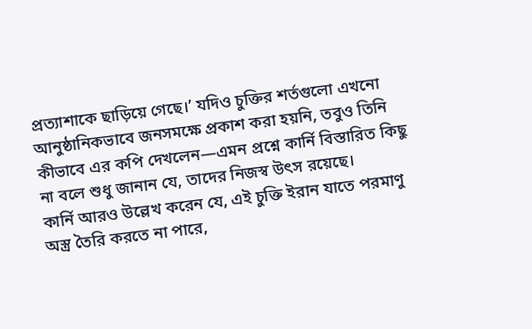প্রত্যাশাকে ছাড়িয়ে গেছে।’ যদিও চুক্তির শর্তগুলো এখনো আনুষ্ঠানিকভাবে জনসমক্ষে প্রকাশ করা হয়নি, তবুও তিনি কীভাবে এর কপি দেখলেন—এমন প্রশ্নে কার্নি বিস্তারিত কিছু না বলে শুধু জানান যে, তাদের নিজস্ব উৎস রয়েছে।
কার্নি আরও উল্লেখ করেন যে, এই চুক্তি ইরান যাতে পরমাণু অস্ত্র তৈরি করতে না পারে,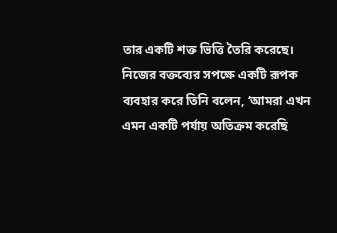তার একটি শক্ত ভিত্তি তৈরি করেছে। নিজের বক্তব্যের সপক্ষে একটি রূপক ব্যবহার করে তিনি বলেন, ‘আমরা এখন এমন একটি পর্যায় অতিক্রম করেছি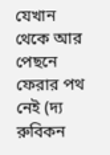যেখান থেকে আর পেছনে ফেরার পথ নেই (দ্য রুবিকন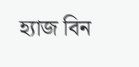হ্যাজ বিন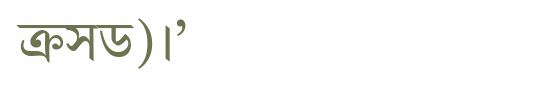ক্রসড)।’